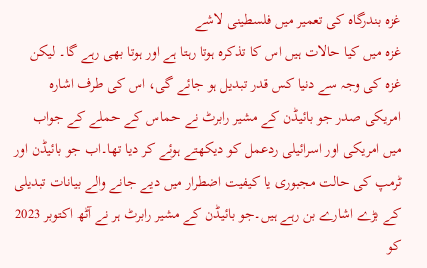غزہ بندرگاہ کی تعمیر میں فلسطینی لاشے
غزہ میں کیا حالات ہیں اس کا تذکرہ ہوتا رہتا ہے اور ہوتا بھی رہے گا۔ لیکن غزہ کی وجہ سے دنیا کس قدر تبدیل ہو جائے گی، اس کی طرف اشارہ امریکی صدر جو بائیڈن کے مشیر رابرٹ نے حماس کے حملے کے جواب میں امریکی اور اسرائیلی ردعمل کو دیکھتے ہوئے کر دیا تھا۔اب جو بائیڈن اور ٹرمپ کی حالت مجبوری یا کیفیت اضطرار میں دیے جانے والے بیانات تبدیلی کے بڑے اشارے بن رہے ہیں۔جو بائیڈن کے مشیر رابرٹ ہر نے آٹھ اکتوبر 2023 کو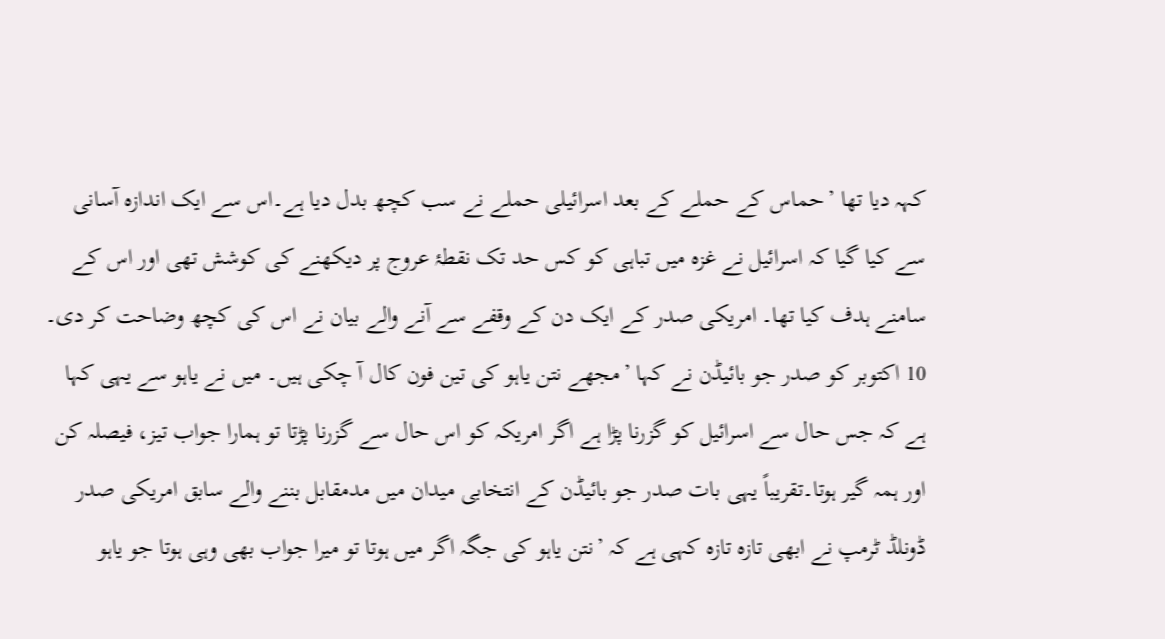کہہ دیا تھا ’حماس کے حملے کے بعد اسرائیلی حملے نے سب کچھ بدل دیا ہے۔اس سے ایک اندازہ آسانی سے کیا گیا کہ اسرائیل نے غزہ میں تباہی کو کس حد تک نقطۂ عروج پر دیکھنے کی کوشش تھی اور اس کے سامنے ہدف کیا تھا۔ امریکی صدر کے ایک دن کے وقفے سے آنے والے بیان نے اس کی کچھ وضاحت کر دی۔
10 اکتوبر کو صدر جو بائیڈن نے کہا ’مجھے نتن یاہو کی تین فون کال آ چکی ہیں۔ میں نے یاہو سے یہی کہا ہے کہ جس حال سے اسرائیل کو گزرنا پڑا ہے اگر امریکہ کو اس حال سے گزرنا پڑتا تو ہمارا جواب تیز، فیصلہ کن اور ہمہ گیر ہوتا۔تقریباً یہی بات صدر جو بائیڈن کے انتخابی میدان میں مدمقابل بننے والے سابق امریکی صدر ڈونلڈ ٹرمپ نے ابھی تازہ تازہ کہی ہے کہ ’نتن یاہو کی جگہ اگر میں ہوتا تو میرا جواب بھی وہی ہوتا جو یاہو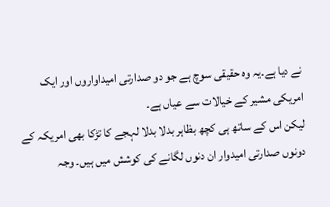نے دیا ہے۔یہ وہ حقیقی سوچ ہے جو دو صدارتی امیداواروں اور ایک امریکی مشیر کے خیالات سے عیاں ہے۔
لیکن اس کے ساتھ ہی کچھ بظاہر بدلا بدلا لہجے کا تڑکا بھی امریکہ کے دونوں صدارتی امیدوار ان دنوں لگانے کی کوشش میں ہیں۔ وجہ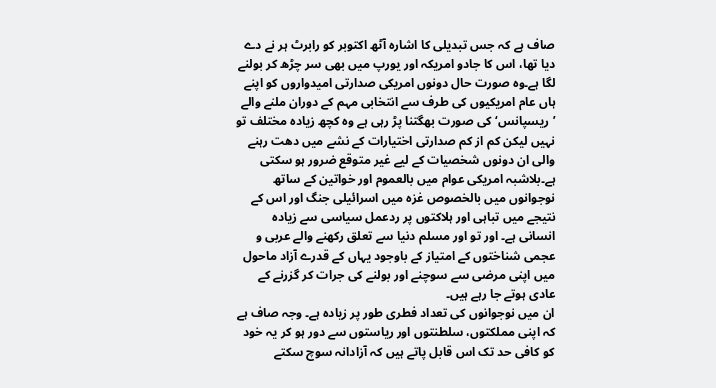صاف ہے کہ جس تبدیلی کا اشارہ آٹھ اکتوبر کو رابرٹ ہر نے دے دیا تھا، اس کا جادو امریکہ اور یورپ میں بھی سر چڑھ کر بولنے لگا ہے۔وہ صورت حال دونوں امریکی صدارتی امیدواروں کو اپنے ہاں عام امریکیوں کی طرف سے انتخابی مہم کے دوران ملنے والے ’ریسپانس‘ کی صورت بھگتنا پڑ رہی ہے وہ کچھ زیادہ مختلف تو نہیں لیکن کم از کم صدارتی اختیارات کے نشے میں دھت رہنے والی ان دونوں شخصیات کے لیے غیر متوقع ضرور ہو سکتی ہے۔بلاشبہ امریکی عوام میں بالعموم اور خواتین کے ساتھ نوجوانوں میں بالخصوص غزہ میں اسرائیلی جنگ اور اس کے نتیجے میں تباہی اور ہلاکتوں پر ردعمل سیاسی سے زیادہ انسانی ہے۔ اور تو اور مسلم دنیا سے تعلق رکھنے والے عربی و عجمی شناختوں کے امتیاز کے باوجود یہاں کے قدرے آزاد ماحول میں اپنی مرضی سے سوچنے اور بولنے کی جرات کر گزرنے کے عادی ہوتے جا رہے ہیں۔
ان میں نوجوانوں کی تعداد فطری طور پر زیادہ ہے۔ وجہ صاف ہے کہ اپنی مملکتوں، سلطنتوں اور ریاستوں سے دور ہو کر یہ خود کو کافی حد تک اس قابل پاتے ہیں کہ آزادانہ سوچ سکتے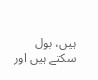ہیں، بول سکتے ہیں اور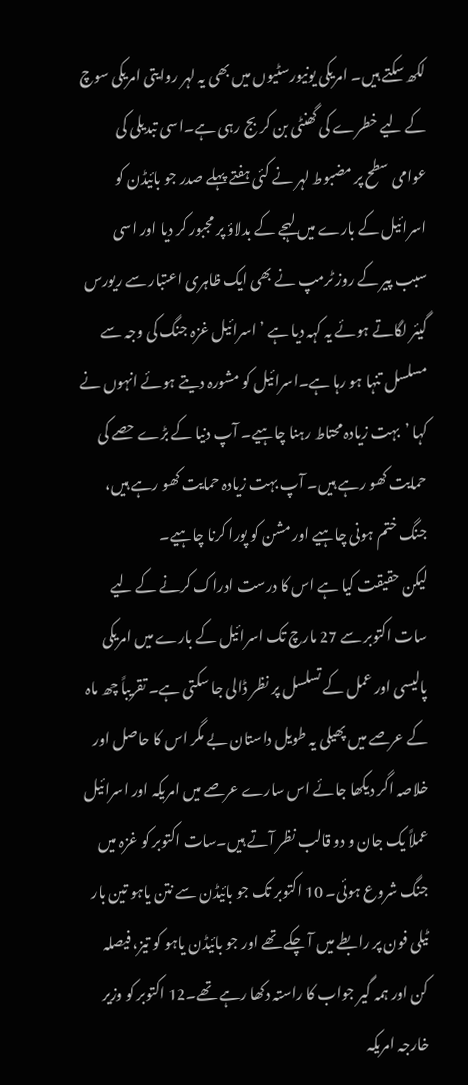لکھ سکتے ہیں۔ امریکی یونیورسٹیوں میں بھی یہ لہر روایتی امریکی سوچ کے لیے خطرے کی گھنٹی بن کر بج رہی ہے۔اسی تبدیلی کی عوامی سطح پر مضبوط لہر نے کئی ہفتے پہلے صدر جو بائیڈن کو اسرائیل کے بارے میں لہجے کے بدلاؤ پر مجبور کر دیا اور اسی سبب پیر کے روز ٹرمپ نے بھی ایک ظاہری اعتبار سے ریورس گیئر لگاتے ہوئے یہ کہہ دیا ہے ’اسرائیل غزہ جنگ کی وجہ سے مسلسل تنہا ہو رہا ہے۔اسرائیل کو مشورہ دیتے ہوئے انہوں نے کہا ’بہت زیادہ محتاط رہنا چاہیے۔ آپ دنیا کے بڑے حصے کی حمایت کھو رہے ہیں۔ آپ بہت زیادہ حمایت کھو رہے ہیں، جنگ ختم ہونی چاہیے اور مشن کو پورا کرنا چاہیے۔
لیکن حقیقت کیا ہے اس کا درست ادراک کرنے کے لیے سات اکتوبر سے 27 مارچ تک اسرائیل کے بارے میں امریکی پالیسی اور عمل کے تسلسل پر نظر ڈالی جا سکتی ہے۔ تقریباً چھ ماہ کے عرصے میں پھیلی یہ طویل داستان بے مگر اس کا حاصل اور خلاصہ اگر دیکھا جائے اس سارے عرصے میں امریکہ اور اسرائیل عملاً یک جان و دو قالب نظر آتے ہیں۔سات اکتوبر کو غزہ میں جنگ شروع ہوئی۔ 10 اکتوبر تک جو بائیڈن سے نتن یاہو تین بار ٹیلی فون پر رابطے میں آ چکے تھے اور جو بائیڈن یاہو کو تیز، فیصلہ کن اور ہمہ گیر جواب کا راستہ دکھا رہے تھے۔12 اکتوبر کو وزیر خارجہ امریکہ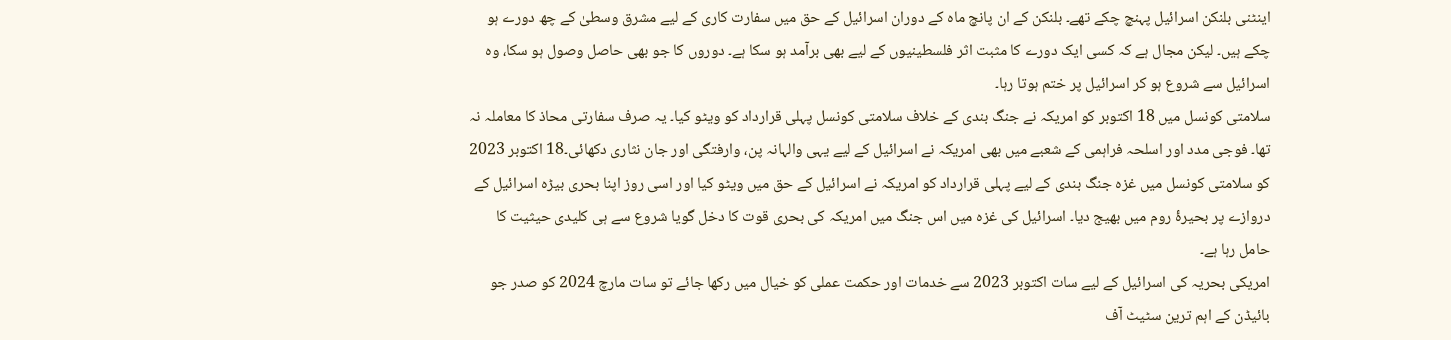اینٹنی بلنکن اسرائیل پہنچ چکے تھے۔ بلنکن کے ان پانچ ماہ کے دوران اسرائیل کے حق میں سفارت کاری کے لیے مشرق وسطیٰ کے چھ دورے ہو چکے ہیں۔ لیکن مجال ہے کہ کسی ایک دورے کا مثبت اثر فلسطینیوں کے لیے بھی برآمد ہو سکا ہے۔ دوروں کا جو بھی حاصل وصول ہو سکا، وہ اسرائیل سے شروع ہو کر اسرائیل پر ختم ہوتا رہا۔
سلامتی کونسل میں 18 اکتوبر کو امریکہ نے جنگ بندی کے خلاف سلامتی کونسل پہلی قرارداد کو ویٹو کیا۔ یہ صرف سفارتی محاذ کا معاملہ نہ تھا۔ فوجی مدد اور اسلحہ فراہمی کے شعبے میں بھی امریکہ نے اسرائیل کے لیے یہی والہانہ پن، وارفتگی اور جان نثاری دکھائی۔18 اکتوبر 2023 کو سلامتی کونسل میں غزہ جنگ بندی کے لیے پہلی قرارداد کو امریکہ نے اسرائیل کے حق میں ویٹو کیا اور اسی روز اپنا بحری بیڑہ اسرائیل کے دروازے پر بحیرۂ روم میں بھیج دیا۔ اسرائیل کی غزہ میں اس جنگ میں امریکہ کی بحری قوت کا دخل گویا شروع سے ہی کلیدی حیثیت کا حامل رہا ہے۔
امریکی بحریہ کی اسرائیل کے لیے سات اکتوبر 2023 سے خدمات اور حکمت عملی کو خیال میں رکھا جائے تو سات مارچ 2024 کو صدر جو بائیڈن کے اہم ترین سٹیٹ آف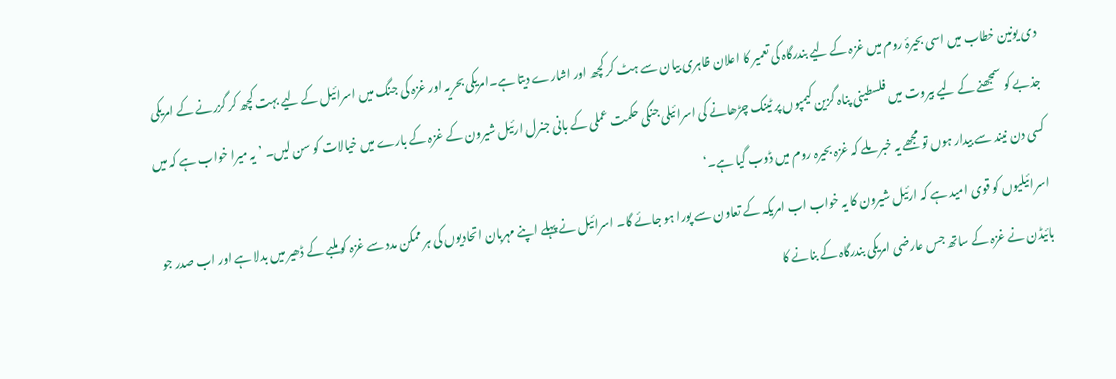دی یونین خطاب میں اسی بحیرۂ روم میں غزہ کے لیے بندرگاہ کی تعمیر کا اعلان ظاہری بیان سے ہٹ کر کچھ اور اشارے دیتا ہے۔امریکی بحریہ اور غزہ کی جنگ میں اسرائیل کے لیے بہت کچھ کر گزرنے کے امریکی جذبے کو سمجھنے کے لیے بیروت میں فلسطینی پناہ گزین کیمپوں پر ٹینک چڑھانے کی اسرائیلی جنگی حکمت عملی کے بانی جنرل ارئیل شیرون کے غزہ کے بارے میں خیالات کو سن لیں۔ ’یہ میرا خواب ہے کہ میں کسی دن نیند سے بیدار ہوں تو مجھے یہ خبر ملے کہ غزہ بحیرہ روم میں ڈوب گیا ہے۔‘
اسرائیلیوں کو قوی امید ہے کہ ارئیل شیرون کا یہ خواب اب امریکہ کے تعاون سے پورا ہو جائے گا۔ اسرائیل نے پہلے اپنے مہربان اتحادیوں کی ہر ممکن مدد سے غزہ کو ملبے کے ڈھیر میں بدلا ہے اور اب صدر جو بائیڈن نے غزہ کے ساتھ جس عارضی امریکی بندرگاہ کے بنانے کا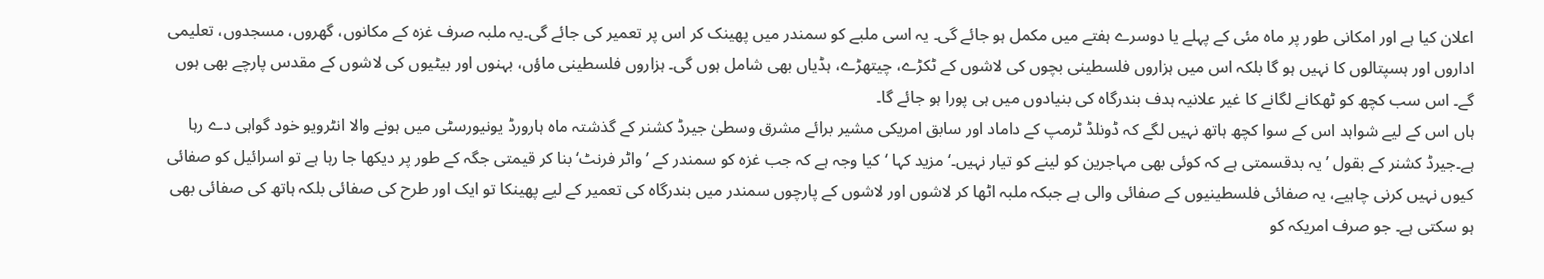اعلان کیا ہے اور امکانی طور پر ماہ مئی کے پہلے یا دوسرے ہفتے میں مکمل ہو جائے گی۔ یہ اسی ملبے کو سمندر میں پھینک کر اس پر تعمیر کی جائے گی۔یہ ملبہ صرف غزہ کے مکانوں، گھروں، مسجدوں، تعلیمی اداروں اور ہسپتالوں کا نہیں ہو گا بلکہ اس میں ہزاروں فلسطینی بچوں کی لاشوں کے ٹکڑے، چیتھڑے، ہڈیاں بھی شامل ہوں گی۔ ہزاروں فلسطینی ماؤں، بہنوں اور بیٹیوں کی لاشوں کے مقدس پارچے بھی ہوں گے۔ اس سب کچھ کو ٹھکانے لگانے کا غیر علانیہ ہدف بندرگاہ کی بنیادوں میں ہی پورا ہو جائے گا۔
ہاں اس کے لیے شواہد اس کے سوا کچھ ہاتھ نہیں لگے کہ ڈونلڈ ٹرمپ کے داماد اور سابق امریکی مشیر برائے مشرق وسطیٰ جیرڈ کشنر کے گذشتہ ماہ ہارورڈ یونیورسٹی میں ہونے والا انٹرویو خود گواہی دے رہا ہے۔جیرڈ کشنر کے بقول ’یہ بدقسمتی ہے کہ کوئی بھی مہاجرین کو لینے کو تیار نہیں۔‘ مزید کہا ‘کیا وجہ ہے کہ جب غزہ کو سمندر کے ’واٹر فرنٹ‘ بنا کر قیمتی جگہ کے طور پر دیکھا جا رہا ہے تو اسرائیل کو صفائی کیوں نہیں کرنی چاہیے، یہ صفائی فلسطینیوں کے صفائی والی ہے جبکہ ملبہ اٹھا کر لاشوں اور لاشوں کے پارچوں سمندر میں بندرگاہ کی تعمیر کے لیے پھینکا تو ایک اور طرح کی صفائی بلکہ ہاتھ کی صفائی بھی ہو سکتی ہے۔ جو صرف امریکہ کو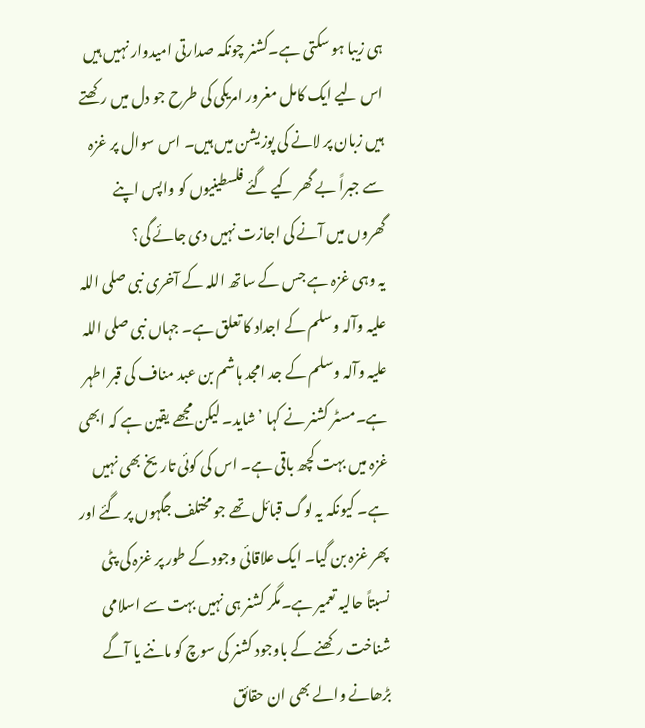ہی زیبا ہو سکتی ہے۔کشنر چونکہ صدارتی امیدوار نہیں ہیں اس لیے ایک کامل مغرور امریکی کی طرح جو دل میں رکھتے ہیں زبان پر لانے کی پوزیشن میں ہیں۔ اس سوال پر غزہ سے جبراً بے گھر کیے گئے فلسطینیوں کو واپس اپنے گھروں میں آنے کی اجازت نہیں دی جائے گی؟
یہ وہی غزہ ہے جس کے ساتھ اللہ کے آخری نبی صلی اللہ علیہ وآلہ وسلم کے اجداد کا تعلق ہے۔ جہاں نبی صلی اللہ علیہ وآلہ وسلم کے جد امجد ہاشم بن عبد مناف کی قبر اطہر ہے۔مسٹر کشنر نے کہا ’شاید۔ لیکن مجھے یقین ہے کہ ابھی غزہ میں بہت کچھ باقی ہے۔ اس کی کوئی تاریخ بھی نہیں ہے۔ کیونکہ یہ لوگ قبائل تھے جو مختلف جگہوں پر گئے اور پھر غزہ بن گیا۔ ایک علاقائی وجود کے طور پر غزہ کی پٹی نسبتاً حالیہ تعمیر ہے۔مگر کشنر ہی نہیں بہت سے اسلامی شناخت رکھنے کے باوجود کشنر کی سوچ کو ماننے یا آگے بڑھانے والے بھی ان حقائق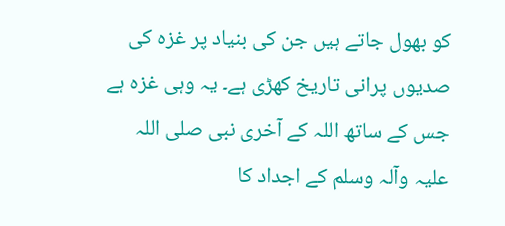کو بھول جاتے ہیں جن کی بنیاد پر غزہ کی صدیوں پرانی تاریخ کھڑی ہے۔ یہ وہی غزہ ہے جس کے ساتھ اللہ کے آخری نبی صلی اللہ علیہ وآلہ وسلم کے اجداد کا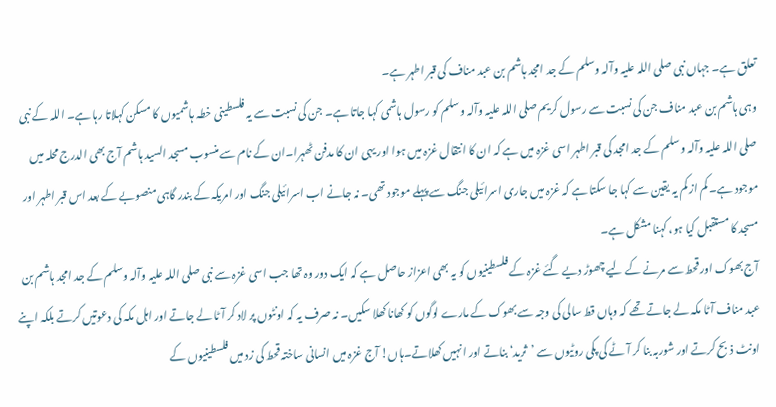تعلق ہے۔ جہاں نبی صلی اللہ علیہ وآلہ وسلم کے جد امجد ہاشم بن عبد مناف کی قبر اطہر ہے۔
وہی ہاشم بن عبد مناف جن کی نسبت سے رسول کریم صلی اللہ علیہ وآلہ وسلم کو رسول ہاشمی کہا جاتا ہے۔ جن کی نسبت سے یہ فلسطینی خطہ ہاشمیوں کا مسکن کہلاتا رہا ہے۔ اللہ کے نبی صلی اللہ علیہ وآلہ وسلم کے جد امجد کی قبر اطہر اسی غزہ میں ہے کہ ان کا انتقال غزہ میں ہوا اور یہی ان کا مدفن ٹھہرا۔ان کے نام سے منسوب مسجد السید ہاشم آج بھی الدرج محلہ میں موجود ہے۔ کم از کم یہ یقین سے کہا جا سکتا ہے کہ غزہ میں جاری اسرائیلی جنگ سے پہلے موجود تھی۔ نہ جانے اب اسرائیلی جنگ اور امریکہ کے بندر گاہی منصوبے کے بعد اس قبر اطہر اور مسجد کا مستقبل کیا ہو، کہنا مشکل ہے۔
آج بھوک اور قحط سے مرنے کے لیے چھوڑ دیے گئے غزہ کے فلسطینیوں کو یہ بھی اعزاز حاصل ہے کہ ایک دور وہ تھا جب اسی غزہ سے نبی صلی اللہ علیہ وآلہ وسلم کے جد امجد ہاشم بن عبد مناف آٹا مکہ لے جاتے تھے کہ وہاں قط سالی کی وجہ سے بھوک کے مارے لوگوں کو کھانا کھلا سکیں۔ نہ صرف یہ کہ اونٹوں پر لاد کر آٹا لے جاتے اور اہل مکہ کی دعوتیں کرتے بلکہ اپنے اونٹ ذبح کرتے اور شوربہ بنا کر آٹے کی پکی روٹیوں سے ’ثرید‘ بناتے اور انہیں کھلاتے۔ہاں! آج غزہ میں انسانی ساختہ قحط کی زد میں فلسطینیوں کے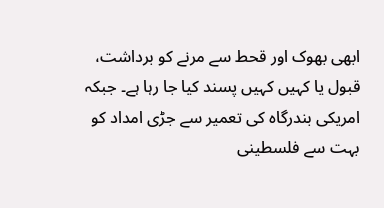ابھی بھوک اور قحط سے مرنے کو برداشت، قبول یا کہیں کہیں پسند کیا جا رہا ہے۔ جبکہ امریکی بندرگاہ کی تعمیر سے جڑی امداد کو بہت سے فلسطینی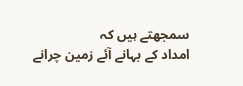سمجھتے ہیں کہ
امداد کے بہانے آئے زمین چرانے